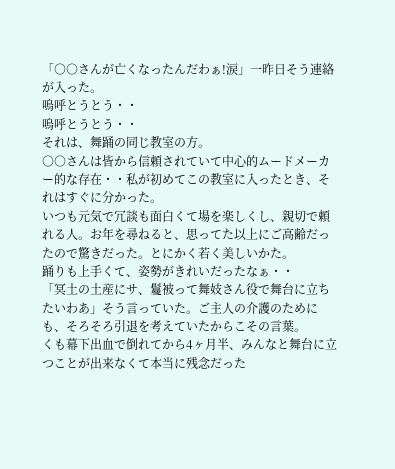「○○さんが亡くなったんだわぁ!涙」一昨日そう連絡が入った。
嗚呼とうとう・・
嗚呼とうとう・・
それは、舞踊の同じ教室の方。
○○さんは皆から信頼されていて中心的ムードメーカー的な存在・・私が初めてこの教室に入ったとき、それはすぐに分かった。
いつも元気で冗談も面白くて場を楽しくし、親切で頼れる人。お年を尋ねると、思ってた以上にご高齢だったので驚きだった。とにかく若く美しいかた。
踊りも上手くて、姿勢がきれいだったなぁ・・
「冥土の土産にサ、鬘被って舞妓さん役で舞台に立ちたいわあ」そう言っていた。ご主人の介護のためにも、そろそろ引退を考えていたからこその言葉。
くも幕下出血で倒れてから4ヶ月半、みんなと舞台に立つことが出来なくて本当に残念だった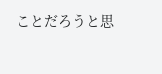ことだろうと思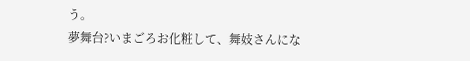う。
夢舞台?いまごろお化粧して、舞妓さんにな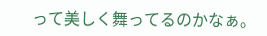って美しく舞ってるのかなぁ。